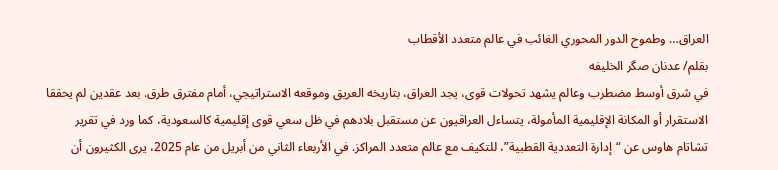العراق… وطموح الدور المحوري الغائب في عالم متعدد الأقطاب
بقلم/ عدنان صگر الخليفه
في شرق أوسط مضطرب وعالم يشهد تحولات قوى، يجد العراق، بتاريخه العريق وموقعه الاستراتيجي، أمام مفترق طرق. بعد عقدين لم يحققا الاستقرار أو المكانة الإقليمية المأمولة، يتساءل العراقيون عن مستقبل بلادهم في ظل سعي قوى إقليمية كالسعودية، كما ورد في تقرير تشاتام هاوس عن “إدارة التعددية القطبية”، للتكيف مع عالم متعدد المراكز. في الأربعاء الثاني من أبريل من عام 2025، يرى الكثيرون أن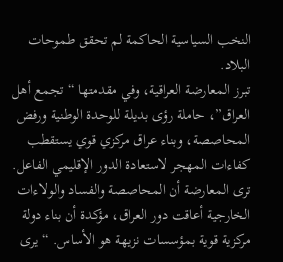النخب السياسية الحاكمة لم تحقق طموحات البلاد.
تبرز المعارضة العراقية، وفي مقدمتها “تجمع أهل العراق”، حاملة رؤى بديلة للوحدة الوطنية ورفض المحاصصة، وبناء عراق مركزي قوي يستقطب كفاءات المهجر لاستعادة الدور الإقليمي الفاعل.
ترى المعارضة أن المحاصصة والفساد والولاءات الخارجية أعاقت دور العراق، مؤكدة أن بناء دولة مركزية قوية بمؤسسات نزيهة هو الأساس. “يرى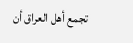تجمع أهل العراق أن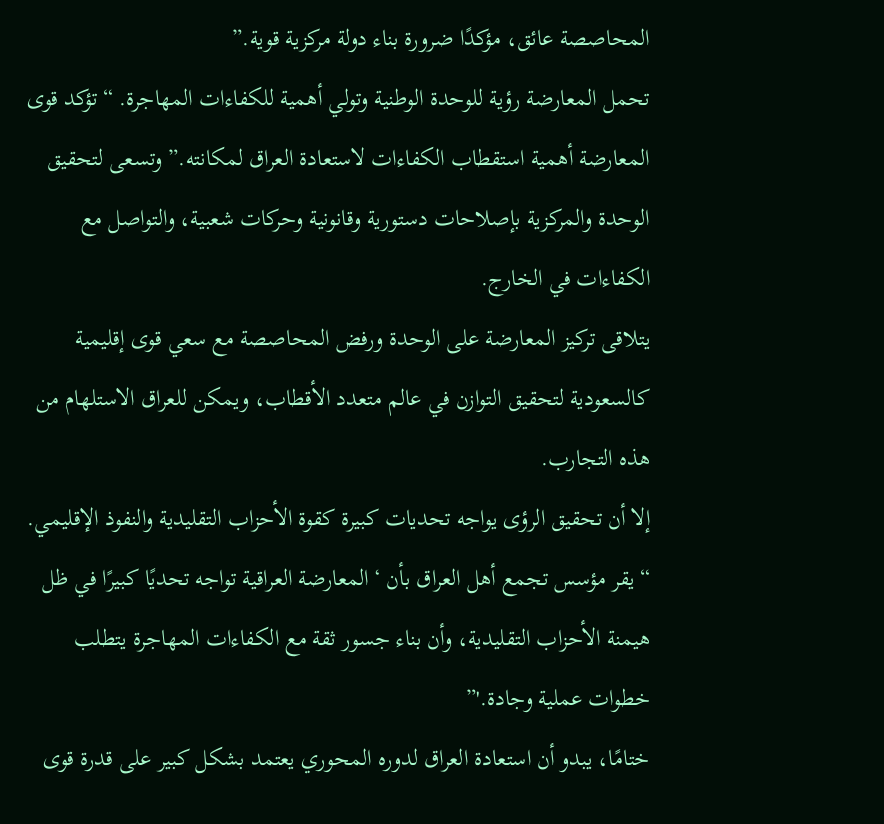المحاصصة عائق، مؤكدًا ضرورة بناء دولة مركزية قوية.”
تحمل المعارضة رؤية للوحدة الوطنية وتولي أهمية للكفاءات المهاجرة. “تؤكد قوى المعارضة أهمية استقطاب الكفاءات لاستعادة العراق لمكانته.” وتسعى لتحقيق الوحدة والمركزية بإصلاحات دستورية وقانونية وحركات شعبية، والتواصل مع الكفاءات في الخارج.
يتلاقى تركيز المعارضة على الوحدة ورفض المحاصصة مع سعي قوى إقليمية كالسعودية لتحقيق التوازن في عالم متعدد الأقطاب، ويمكن للعراق الاستلهام من هذه التجارب.
إلا أن تحقيق الرؤى يواجه تحديات كبيرة كقوة الأحزاب التقليدية والنفوذ الإقليمي. “يقر مؤسس تجمع أهل العراق بأن ‘المعارضة العراقية تواجه تحديًا كبيرًا في ظل هيمنة الأحزاب التقليدية، وأن بناء جسور ثقة مع الكفاءات المهاجرة يتطلب خطوات عملية وجادة.'”
ختامًا، يبدو أن استعادة العراق لدوره المحوري يعتمد بشكل كبير على قدرة قوى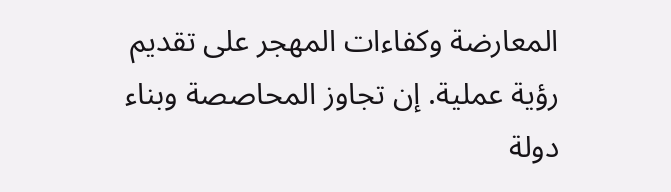المعارضة وكفاءات المهجر على تقديم رؤية عملية. إن تجاوز المحاصصة وبناء دولة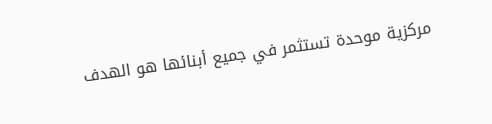مركزية موحدة تستثمر في جميع أبنائها هو الهدف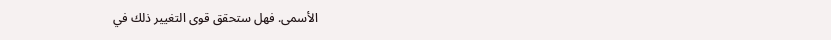الأسمى. فهل ستحقق قوى التغيير ذلك في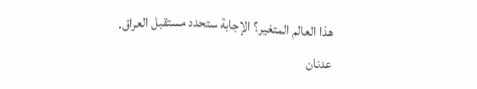هذا العالم المتغير؟ الإجابة ستحدد مستقبل العراق.
عدنان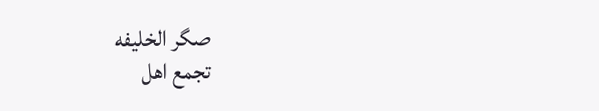صگر الخليفه
تجمع اهل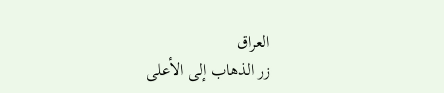العراق
زر الذهاب إلى الأعلى